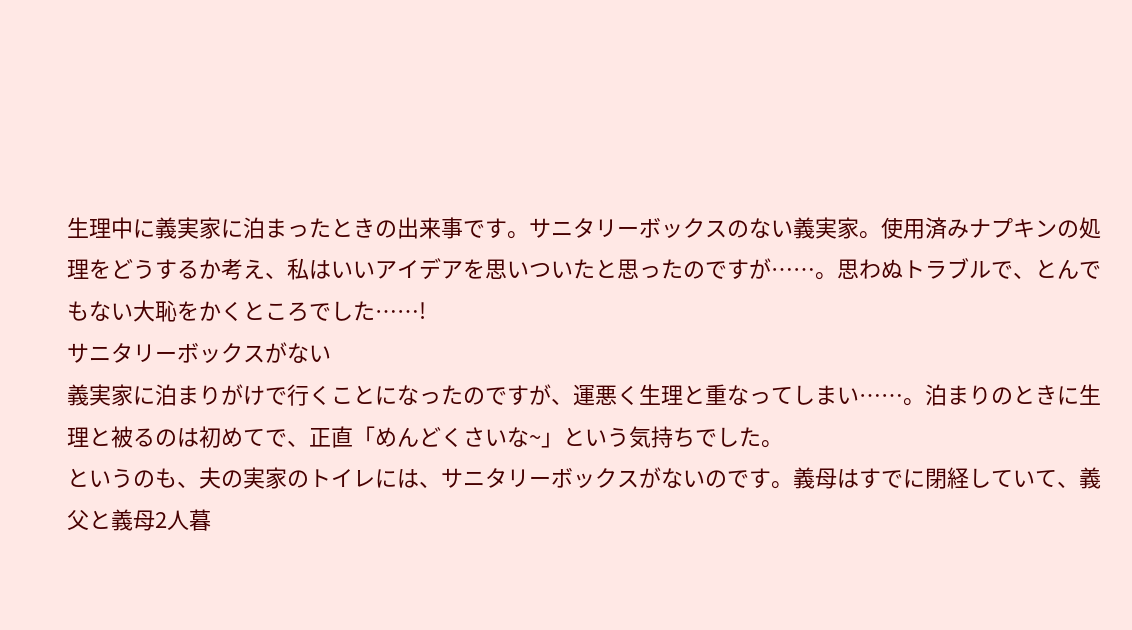生理中に義実家に泊まったときの出来事です。サニタリーボックスのない義実家。使用済みナプキンの処理をどうするか考え、私はいいアイデアを思いついたと思ったのですが……。思わぬトラブルで、とんでもない大恥をかくところでした……!
サニタリーボックスがない
義実家に泊まりがけで行くことになったのですが、運悪く生理と重なってしまい……。泊まりのときに生理と被るのは初めてで、正直「めんどくさいな~」という気持ちでした。
というのも、夫の実家のトイレには、サニタリーボックスがないのです。義母はすでに閉経していて、義父と義母2人暮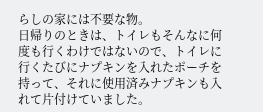らしの家には不要な物。
日帰りのときは、トイレもそんなに何度も行くわけではないので、トイレに行くたびにナプキンを入れたポーチを持って、それに使用済みナプキンも入れて片付けていました。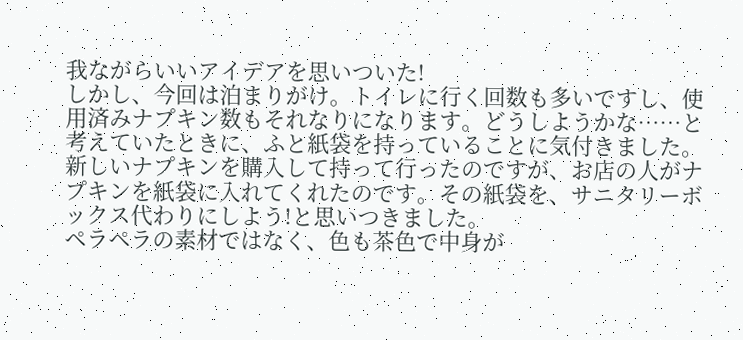我ながらいいアイデアを思いついた!
しかし、今回は泊まりがけ。トイレに行く回数も多いですし、使用済みナプキン数もそれなりになります。どうしようかな……と考えていたときに、ふと紙袋を持っていることに気付きました。
新しいナプキンを購入して持って行ったのですが、お店の人がナプキンを紙袋に入れてくれたのです。その紙袋を、サニタリーボックス代わりにしよう!と思いつきました。
ペラペラの素材ではなく、色も茶色で中身が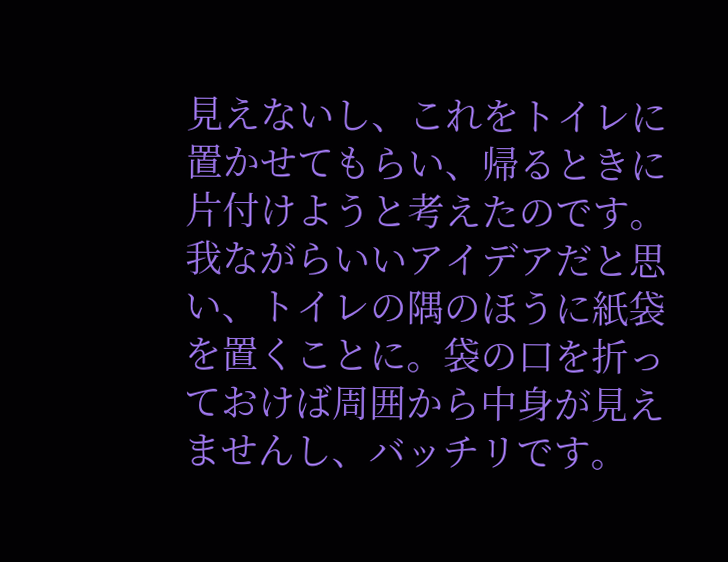見えないし、これをトイレに置かせてもらい、帰るときに片付けようと考えたのです。
我ながらいいアイデアだと思い、トイレの隅のほうに紙袋を置くことに。袋の口を折っておけば周囲から中身が見えませんし、バッチリです。